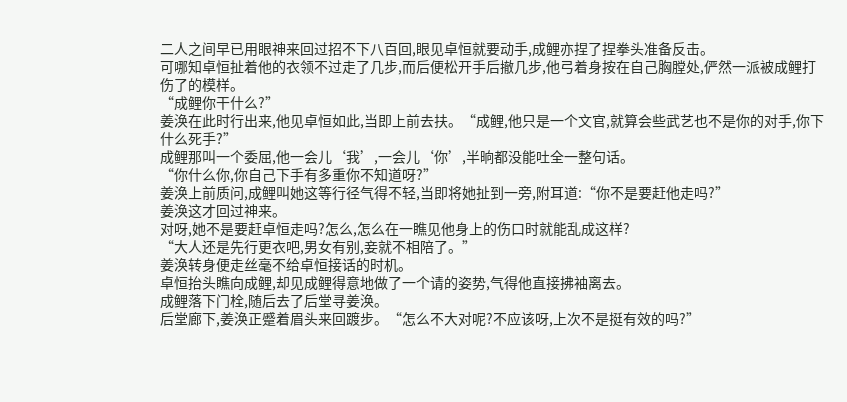二人之间早已用眼神来回过招不下八百回,眼见卓恒就要动手,成鲤亦捏了捏拳头准备反击。
可哪知卓恒扯着他的衣领不过走了几步,而后便松开手后撤几步,他弓着身按在自己胸膛处,俨然一派被成鲤打伤了的模样。
“成鲤你干什么?”
姜涣在此时行出来,他见卓恒如此,当即上前去扶。“成鲤,他只是一个文官,就算会些武艺也不是你的对手,你下什么死手?”
成鲤那叫一个委屈,他一会儿‘我’,一会儿‘你’,半晌都没能吐全一整句话。
“你什么你,你自己下手有多重你不知道呀?”
姜涣上前质问,成鲤叫她这等行径气得不轻,当即将她扯到一旁,附耳道:“你不是要赶他走吗?”
姜涣这才回过神来。
对呀,她不是要赶卓恒走吗?怎么,怎么在一瞧见他身上的伤口时就能乱成这样?
“大人还是先行更衣吧,男女有别,妾就不相陪了。”
姜涣转身便走丝毫不给卓恒接话的时机。
卓恒抬头瞧向成鲤,却见成鲤得意地做了一个请的姿势,气得他直接拂袖离去。
成鲤落下门栓,随后去了后堂寻姜涣。
后堂廊下,姜涣正蹙着眉头来回踱步。“怎么不大对呢?不应该呀,上次不是挺有效的吗?”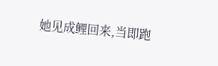她见成鲤回来,当即跑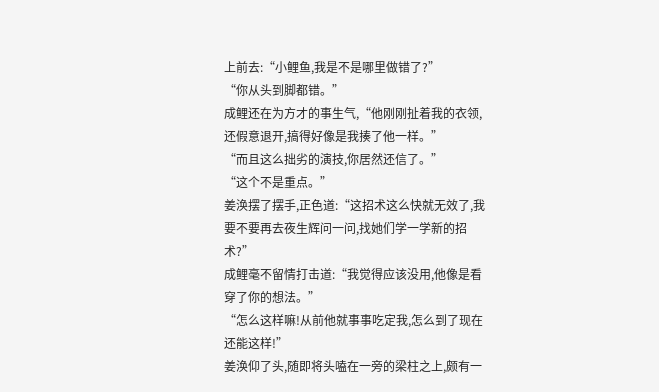上前去:“小鲤鱼,我是不是哪里做错了?”
“你从头到脚都错。”
成鲤还在为方才的事生气,“他刚刚扯着我的衣领,还假意退开,搞得好像是我揍了他一样。”
“而且这么拙劣的演技,你居然还信了。”
“这个不是重点。”
姜涣摆了摆手,正色道:“这招术这么快就无效了,我要不要再去夜生辉问一问,找她们学一学新的招术?”
成鲤毫不留情打击道:“我觉得应该没用,他像是看穿了你的想法。”
“怎么这样嘛!从前他就事事吃定我,怎么到了现在还能这样!”
姜涣仰了头,随即将头嗑在一旁的梁柱之上,颇有一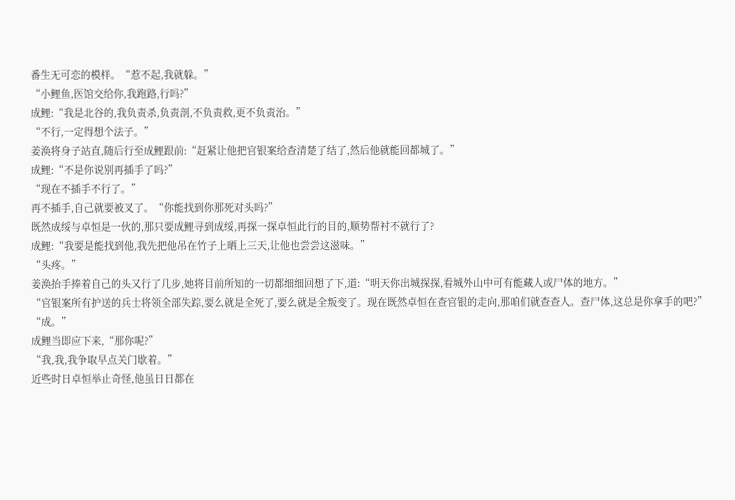番生无可恋的模样。“惹不起,我就躲。”
“小鲤鱼,医馆交给你,我跑路,行吗?”
成鲤:“我是北谷的,我负责杀,负责剖,不负责救,更不负责治。”
“不行,一定得想个法子。”
姜涣将身子站直,随后行至成鲤跟前:“赶紧让他把官银案给查清楚了结了,然后他就能回都城了。”
成鲤:“不是你说别再插手了吗?”
“现在不插手不行了。”
再不插手,自己就要被叉了。“你能找到你那死对头吗?”
既然成绥与卓恒是一伙的,那只要成鲤寻到成绥,再探一探卓恒此行的目的,顺势帮衬不就行了?
成鲤:“我要是能找到他,我先把他吊在竹子上晒上三天,让他也尝尝这滋味。”
“头疼。”
姜涣抬手捧着自己的头又行了几步,她将目前所知的一切都细细回想了下,道:“明天你出城探探,看城外山中可有能藏人或尸体的地方。”
“官银案所有护送的兵士将领全部失踪,要么就是全死了,要么就是全叛变了。现在既然卓恒在查官银的走向,那咱们就查查人。查尸体,这总是你拿手的吧?”
“成。”
成鲤当即应下来,“那你呢?”
“我,我,我争取早点关门歇着。”
近些时日卓恒举止奇怪,他虽日日都在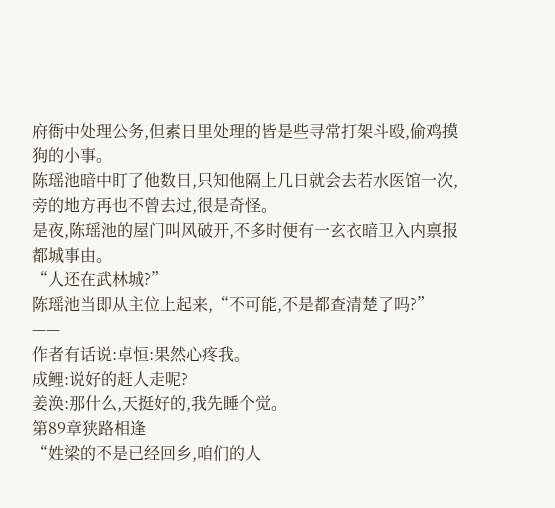府衙中处理公务,但素日里处理的皆是些寻常打架斗殴,偷鸡摸狗的小事。
陈瑶池暗中盯了他数日,只知他隔上几日就会去若水医馆一次,旁的地方再也不曾去过,很是奇怪。
是夜,陈瑶池的屋门叫风破开,不多时便有一玄衣暗卫入内禀报都城事由。
“人还在武林城?”
陈瑶池当即从主位上起来,“不可能,不是都查清楚了吗?”
——
作者有话说:卓恒:果然心疼我。
成鲤:说好的赶人走呢?
姜涣:那什么,天挺好的,我先睡个觉。
第89章狭路相逢
“姓梁的不是已经回乡,咱们的人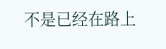不是已经在路上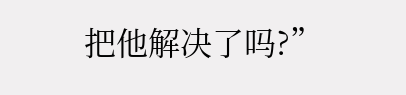把他解决了吗?”